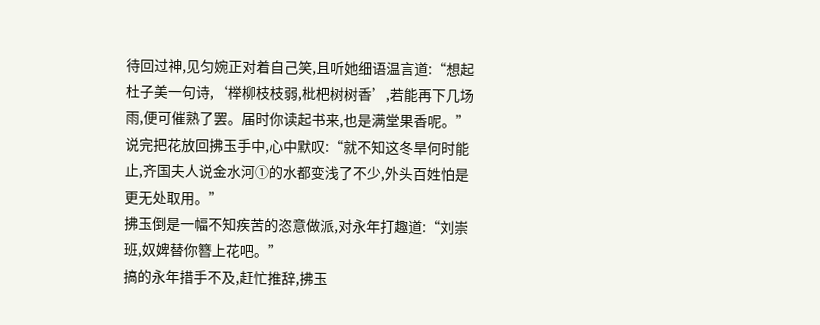待回过神,见匀婉正对着自己笑,且听她细语温言道:“想起杜子美一句诗,‘榉柳枝枝弱,枇杷树树香’,若能再下几场雨,便可催熟了罢。届时你读起书来,也是满堂果香呢。”
说完把花放回拂玉手中,心中默叹:“就不知这冬旱何时能止,齐国夫人说金水河①的水都变浅了不少,外头百姓怕是更无处取用。”
拂玉倒是一幅不知疾苦的恣意做派,对永年打趣道:“刘崇班,奴婢替你簪上花吧。”
搞的永年措手不及,赶忙推辞,拂玉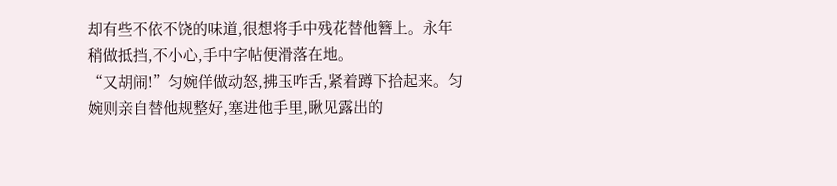却有些不依不饶的味道,很想将手中残花替他簪上。永年稍做抵挡,不小心,手中字帖便滑落在地。
“又胡闹!”匀婉佯做动怒,拂玉咋舌,紧着蹲下拾起来。匀婉则亲自替他规整好,塞进他手里,瞅见露出的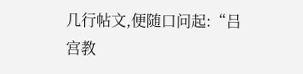几行帖文,便随口问起:“吕宫教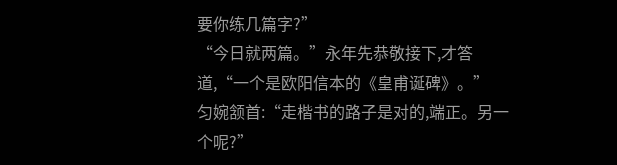要你练几篇字?”
“今日就两篇。”永年先恭敬接下,才答道,“一个是欧阳信本的《皇甫诞碑》。”
匀婉颔首:“走楷书的路子是对的,端正。另一个呢?”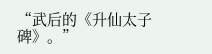“武后的《升仙太子碑》。”